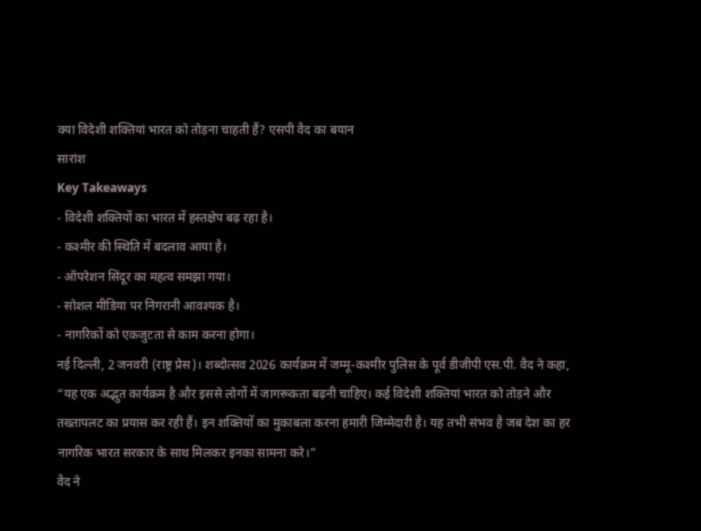क्या विदेशी शक्तियां भारत को तोड़ना चाहती हैं? एसपी वैद का बयान
सारांश
Key Takeaways
- विदेशी शक्तियों का भारत में हस्तक्षेप बढ़ रहा है।
- कश्मीर की स्थिति में बदलाव आया है।
- ऑपरेशन सिंदूर का महत्व समझा गया।
- सोशल मीडिया पर निगरानी आवश्यक है।
- नागरिकों को एकजुटता से काम करना होगा।
नई दिल्ली, 2 जनवरी (राष्ट्र प्रेस)। शब्दोत्सव 2026 कार्यक्रम में जम्मू-कश्मीर पुलिस के पूर्व डीजीपी एस.पी. वैद ने कहा, “यह एक अद्भुत कार्यक्रम है और इससे लोगों में जागरूकता बढ़नी चाहिए। कई विदेशी शक्तियां भारत को तोड़ने और तख्तापलट का प्रयास कर रही हैं। इन शक्तियों का मुकाबला करना हमारी जिम्मेदारी है। यह तभी संभव है जब देश का हर नागरिक भारत सरकार के साथ मिलकर इनका सामना करे।”
वैद ने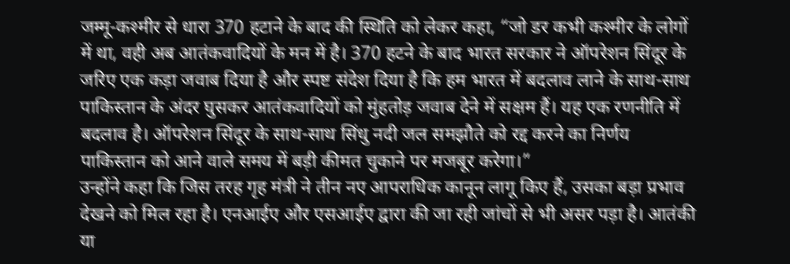जम्मू-कश्मीर से धारा 370 हटाने के बाद की स्थिति को लेकर कहा, “जो डर कभी कश्मीर के लोगों में था, वही अब आतंकवादियों के मन में है। 370 हटने के बाद भारत सरकार ने ऑपरेशन सिंदूर के जरिए एक कड़ा जवाब दिया है और स्पष्ट संदेश दिया है कि हम भारत में बदलाव लाने के साथ-साथ पाकिस्तान के अंदर घुसकर आतंकवादियों को मुंहतोड़ जवाब देने में सक्षम हैं। यह एक रणनीति में बदलाव है। ऑपरेशन सिंदूर के साथ-साथ सिंधु नदी जल समझौते को रद्द करने का निर्णय पाकिस्तान को आने वाले समय में बड़ी कीमत चुकाने पर मजबूर करेगा।”
उन्होंने कहा कि जिस तरह गृह मंत्री ने तीन नए आपराधिक कानून लागू किए हैं, उसका बड़ा प्रभाव देखने को मिल रहा है। एनआईए और एसआईए द्वारा की जा रही जांचों से भी असर पड़ा है। आतंकी या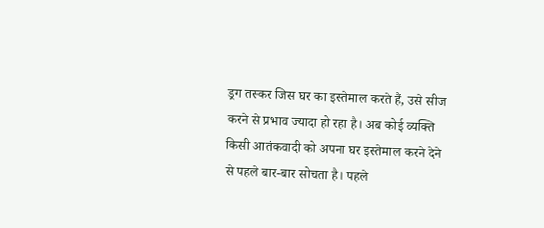ड्रग तस्कर जिस घर का इस्तेमाल करते हैं, उसे सीज करने से प्रभाव ज्यादा हो रहा है। अब कोई व्यक्ति किसी आतंकवादी को अपना घर इस्तेमाल करने देने से पहले बार-बार सोचता है। पहले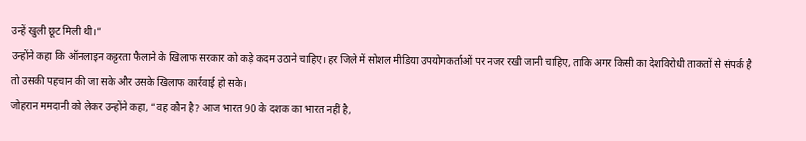उन्हें खुली छूट मिली थी।”
उन्होंने कहा कि ऑनलाइन कट्टरता फैलाने के खिलाफ सरकार को कड़े कदम उठाने चाहिए। हर जिले में सोशल मीडिया उपयोगकर्ताओं पर नजर रखी जानी चाहिए, ताकि अगर किसी का देशविरोधी ताकतों से संपर्क है तो उसकी पहचान की जा सके और उसके खिलाफ कार्रवाई हो सके।
जोहरान ममदानी को लेकर उन्होंने कहा, “वह कौन है? आज भारत 90 के दशक का भारत नहीं है,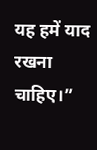यह हमें याद रखना चाहिए।”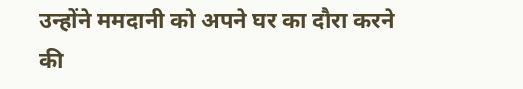उन्होंने ममदानी को अपने घर का दौरा करने की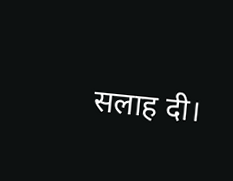सलाह दी।